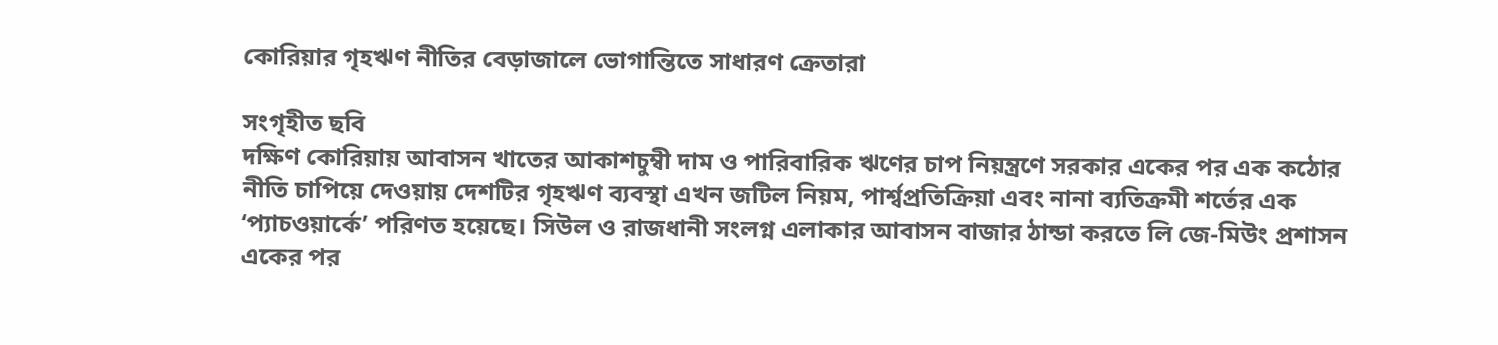কোরিয়ার গৃহঋণ নীতির বেড়াজালে ভোগান্তিতে সাধারণ ক্রেতারা

সংগৃহীত ছবি
দক্ষিণ কোরিয়ায় আবাসন খাতের আকাশচুম্বী দাম ও পারিবারিক ঋণের চাপ নিয়ন্ত্রণে সরকার একের পর এক কঠোর নীতি চাপিয়ে দেওয়ায় দেশটির গৃহঋণ ব্যবস্থা এখন জটিল নিয়ম, পার্শ্বপ্রতিক্রিয়া এবং নানা ব্যতিক্রমী শর্তের এক ‘প্যাচওয়ার্কে’ পরিণত হয়েছে। সিউল ও রাজধানী সংলগ্ন এলাকার আবাসন বাজার ঠান্ডা করতে লি জে-মিউং প্রশাসন একের পর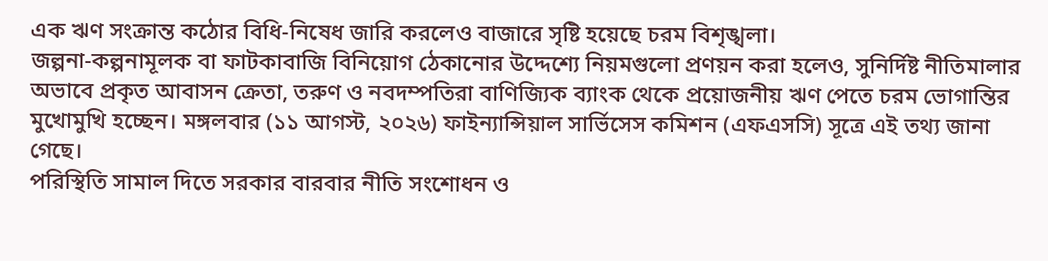এক ঋণ সংক্রান্ত কঠোর বিধি-নিষেধ জারি করলেও বাজারে সৃষ্টি হয়েছে চরম বিশৃঙ্খলা।
জল্পনা-কল্পনামূলক বা ফাটকাবাজি বিনিয়োগ ঠেকানোর উদ্দেশ্যে নিয়মগুলো প্রণয়ন করা হলেও, সুনির্দিষ্ট নীতিমালার অভাবে প্রকৃত আবাসন ক্রেতা, তরুণ ও নবদম্পতিরা বাণিজ্যিক ব্যাংক থেকে প্রয়োজনীয় ঋণ পেতে চরম ভোগান্তির মুখোমুখি হচ্ছেন। মঙ্গলবার (১১ আগস্ট, ২০২৬) ফাইন্যান্সিয়াল সার্ভিসেস কমিশন (এফএসসি) সূত্রে এই তথ্য জানা গেছে।
পরিস্থিতি সামাল দিতে সরকার বারবার নীতি সংশোধন ও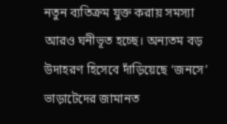নতুন ব্যতিক্রম যুক্ত করায় সমস্যা আরও ঘনীভূত হচ্ছে। অন্যতম বড় উদাহরণ হিসেবে দাঁড়িয়েছে ‘জনসে’ ভাড়াটেদের জামানত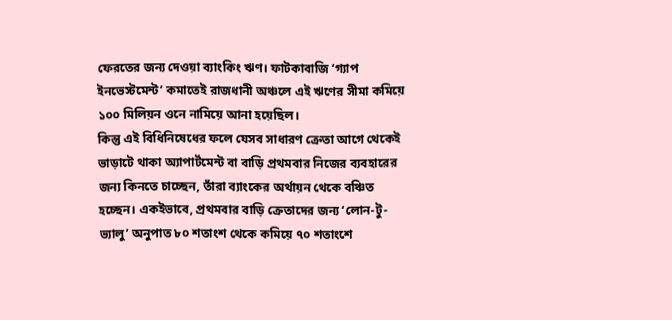ফেরতের জন্য দেওয়া ব্যাংকিং ঋণ। ফাটকাবাজি ‘গ্যাপ ইনভেস্টমেন্ট’ কমাতেই রাজধানী অঞ্চলে এই ঋণের সীমা কমিয়ে ১০০ মিলিয়ন ওনে নামিয়ে আনা হয়েছিল।
কিন্তু এই বিধিনিষেধের ফলে যেসব সাধারণ ক্রেতা আগে থেকেই ভাড়াটে থাকা অ্যাপার্টমেন্ট বা বাড়ি প্রথমবার নিজের ব্যবহারের জন্য কিনতে চাচ্ছেন, তাঁরা ব্যাংকের অর্থায়ন থেকে বঞ্চিত হচ্ছেন। একইভাবে, প্রথমবার বাড়ি ক্রেতাদের জন্য ‘লোন-টু-ভ্যালু’ অনুপাত ৮০ শতাংশ থেকে কমিয়ে ৭০ শতাংশে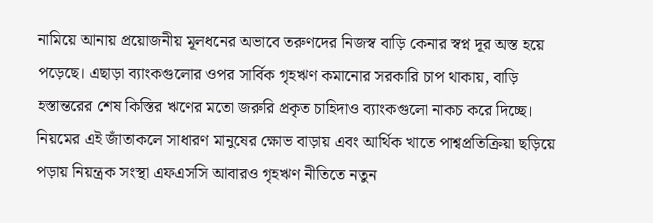নামিয়ে আনায় প্রয়োজনীয় মূলধনের অভাবে তরুণদের নিজস্ব বাড়ি কেনার স্বপ্ন দূর অস্ত হয়ে পড়েছে। এছাড়া ব্যাংকগুলোর ওপর সার্বিক গৃহঋণ কমানোর সরকারি চাপ থাকায়, বাড়ি হস্তান্তরের শেষ কিস্তির ঋণের মতো জরুরি প্রকৃত চাহিদাও ব্যাংকগুলো নাকচ করে দিচ্ছে।
নিয়মের এই জাঁতাকলে সাধারণ মানুষের ক্ষোভ বাড়ায় এবং আর্থিক খাতে পাশ্বপ্রতিক্রিয়া ছড়িয়ে পড়ায় নিয়ন্ত্রক সংস্থা এফএসসি আবারও গৃহঋণ নীতিতে নতুন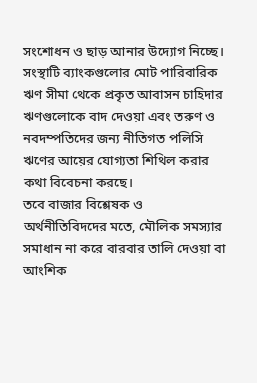সংশোধন ও ছাড় আনার উদ্যোগ নিচ্ছে। সংস্থাটি ব্যাংকগুলোর মোট পারিবারিক ঋণ সীমা থেকে প্রকৃত আবাসন চাহিদার ঋণগুলোকে বাদ দেওয়া এবং তরুণ ও নবদম্পতিদের জন্য নীতিগত পলিসি ঋণের আয়ের যোগ্যতা শিথিল করার কথা বিবেচনা করছে।
তবে বাজার বিশ্লেষক ও অর্থনীতিবিদদের মতে, মৌলিক সমস্যার সমাধান না করে বারবার তালি দেওয়া বা আংশিক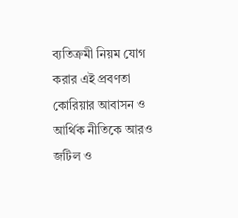ব্যতিক্রমী নিয়ম যোগ করার এই প্রবণতা কোরিয়ার আবাসন ও আর্থিক নীতিকে আরও জটিল ও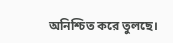অনিশ্চিত করে তুলছে।